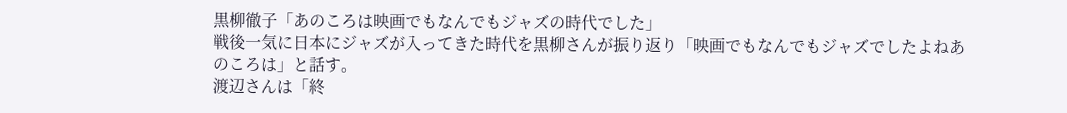黒柳徹子「あのころは映画でもなんでもジャズの時代でした」
戦後一気に日本にジャズが入ってきた時代を黒柳さんが振り返り「映画でもなんでもジャズでしたよねあのころは」と話す。
渡辺さんは「終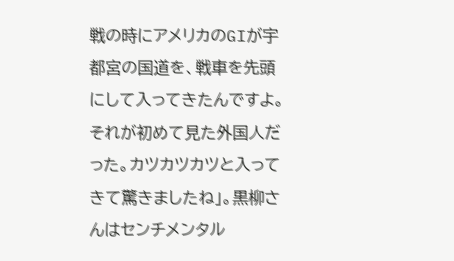戦の時にアメリカのGIが宇都宮の国道を、戦車を先頭にして入ってきたんですよ。それが初めて見た外国人だった。カツカツカツと入ってきて驚きましたね」。黒柳さんはセンチメンタル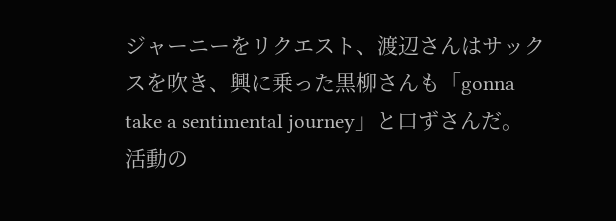ジャーニーをリクエスト、渡辺さんはサックスを吹き、興に乗った黒柳さんも「gonna take a sentimental journey」と口ずさんだ。
活動の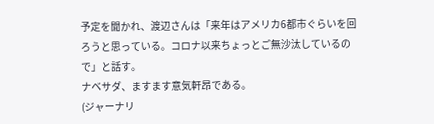予定を聞かれ、渡辺さんは「来年はアメリカ6都市ぐらいを回ろうと思っている。コロナ以来ちょっとご無沙汰しているので」と話す。
ナベサダ、ますます意気軒昂である。
(ジャーナリ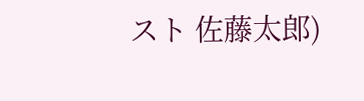スト 佐藤太郎)